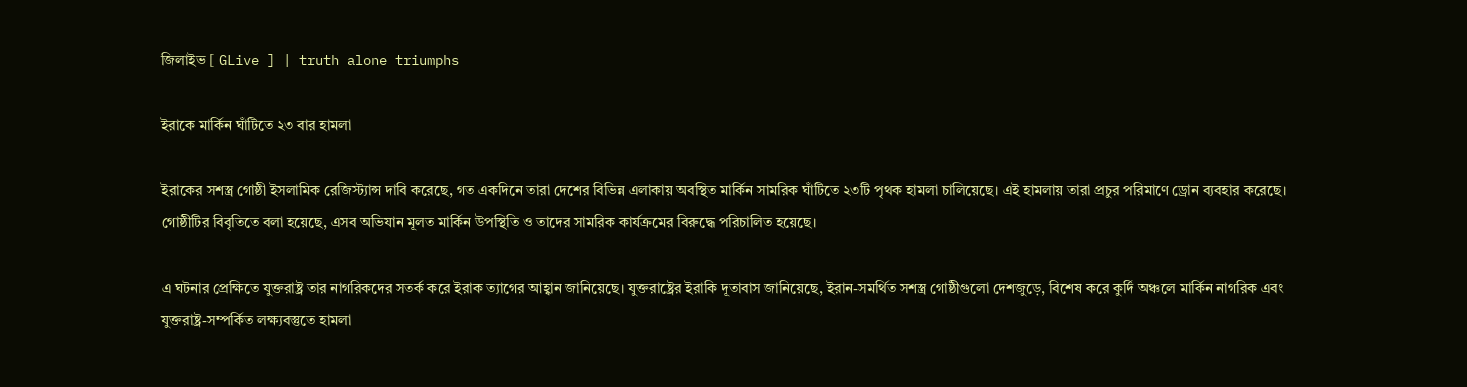জিলাইভ [ GLive ] | truth alone triumphs

ইরাকে মার্কিন ঘাঁটিতে ২৩ বার হামলা

ইরাকের সশস্ত্র গোষ্ঠী ইসলামিক রেজিস্ট্যান্স দাবি করেছে, গত একদিনে তারা দেশের বিভিন্ন এলাকায় অবস্থিত মার্কিন সামরিক ঘাঁটিতে ২৩টি পৃথক হামলা চালিয়েছে। এই হামলায় তারা প্রচুর পরিমাণে ড্রোন ব্যবহার করেছে। গোষ্ঠীটির বিবৃতিতে বলা হয়েছে, এসব অভিযান মূলত মার্কিন উপস্থিতি ও তাদের সামরিক কার্যক্রমের বিরুদ্ধে পরিচালিত হয়েছে।

এ ঘটনার প্রেক্ষিতে যুক্তরাষ্ট্র তার নাগরিকদের সতর্ক করে ইরাক ত্যাগের আহ্বান জানিয়েছে। যুক্তরাষ্ট্রের ইরাকি দূতাবাস জানিয়েছে, ইরান-সমর্থিত সশস্ত্র গোষ্ঠীগুলো দেশজুড়ে, বিশেষ করে কুর্দি অঞ্চলে মার্কিন নাগরিক এবং যুক্তরাষ্ট্র-সম্পর্কিত লক্ষ্যবস্তুতে হামলা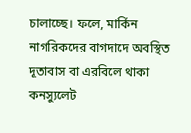চালাচ্ছে। ফলে, মার্কিন নাগরিকদের বাগদাদে অবস্থিত দূতাবাস বা এরবিলে থাকা কনস্যুলেট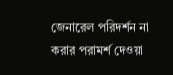জেনারেল পরিদর্শন না করার পরামর্শ দেওয়া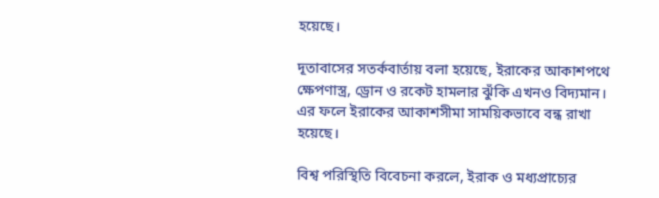হয়েছে।

দূতাবাসের সতর্কবার্তায় বলা হয়েছে, ইরাকের আকাশপথে ক্ষেপণাস্ত্র, ড্রোন ও রকেট হামলার ঝুঁকি এখনও বিদ্যমান। এর ফলে ইরাকের আকাশসীমা সাময়িকভাবে বন্ধ রাখা হয়েছে।

বিশ্ব পরিস্থিতি বিবেচনা করলে, ইরাক ও মধ্যপ্রাচ্যের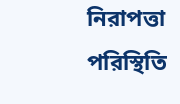নিরাপত্তা পরিস্থিতি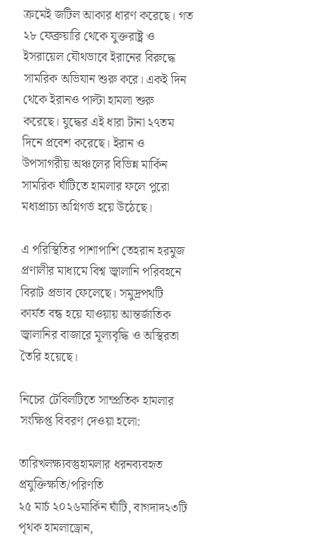ক্রমেই জটিল আকার ধারণ করেছে। গত ২৮ ফেব্রুয়ারি থেকে যুক্তরাষ্ট্র ও ইসরায়েল যৌথভাবে ইরানের বিরুদ্ধে সামরিক অভিযান শুরু করে। একই দিন থেকে ইরানও পাল্টা হামলা শুরু করেছে। যুদ্ধের এই ধারা টানা ২৭তম দিনে প্রবেশ করেছে। ইরান ও উপসাগরীয় অঞ্চলের বিভিন্ন মার্কিন সামরিক ঘাঁটিতে হামলার ফলে পুরো মধ্যপ্রাচ্য অগ্নিগর্ভ হয়ে উঠেছে।

এ পরিস্থিতির পাশাপাশি তেহরান হরমুজ প্রণালীর মাধ্যমে বিশ্ব জ্বালানি পরিবহনে বিরাট প্রভাব ফেলেছে। সমুদ্রপথটি কার্যত বন্ধ হয়ে যাওয়ায় আন্তর্জাতিক জ্বালানির বাজারে মূল্যবৃদ্ধি ও অস্থিরতা তৈরি হয়েছে।

নিচের টেবিলটিতে সাম্প্রতিক হামলার সংক্ষিপ্ত বিবরণ দেওয়া হলো:

তারিখলক্ষ্যবস্তুহামলার ধরনব্যবহৃত প্রযুক্তিক্ষতি/পরিণতি
২৫ মার্চ ২০২৬মার্কিন ঘাঁটি, বাগদাদ২৩টি পৃথক হামলাড্রোন,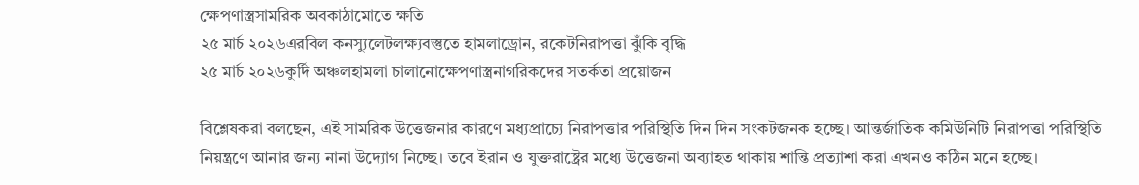ক্ষেপণাস্ত্রসামরিক অবকাঠামোতে ক্ষতি
২৫ মার্চ ২০২৬এরবিল কনস্যুলেটলক্ষ্যবস্তুতে হামলাড্রোন, রকেটনিরাপত্তা ঝুঁকি বৃদ্ধি
২৫ মার্চ ২০২৬কুর্দি অঞ্চলহামলা চালানোক্ষেপণাস্ত্রনাগরিকদের সতর্কতা প্রয়োজন

বিশ্লেষকরা বলছেন, এই সামরিক উত্তেজনার কারণে মধ্যপ্রাচ্যে নিরাপত্তার পরিস্থিতি দিন দিন সংকটজনক হচ্ছে। আন্তর্জাতিক কমিউনিটি নিরাপত্তা পরিস্থিতি নিয়ন্ত্রণে আনার জন্য নানা উদ্যোগ নিচ্ছে। তবে ইরান ও যুক্তরাষ্ট্রের মধ্যে উত্তেজনা অব্যাহত থাকায় শান্তি প্রত্যাশা করা এখনও কঠিন মনে হচ্ছে।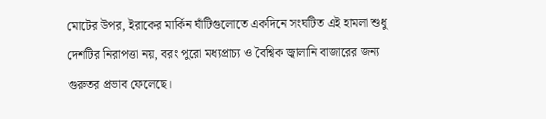মোটের উপর, ইরাকের মার্কিন ঘাঁটিগুলোতে একদিনে সংঘটিত এই হামলা শুধু দেশটির নিরাপত্তা নয়, বরং পুরো মধ্যপ্রাচ্য ও বৈশ্বিক জ্বালানি বাজারের জন্য গুরুতর প্রভাব ফেলেছে।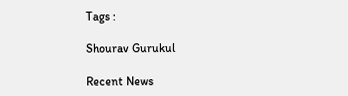Tags :

Shourav Gurukul

Recent News